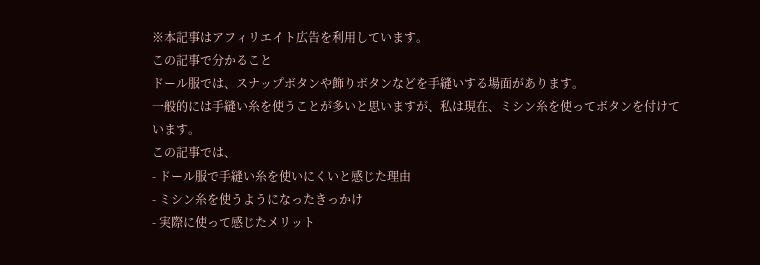※本記事はアフィリエイト広告を利用しています。
この記事で分かること
ドール服では、スナップボタンや飾りボタンなどを手縫いする場面があります。
一般的には手縫い糸を使うことが多いと思いますが、私は現在、ミシン糸を使ってボタンを付けています。
この記事では、
- ドール服で手縫い糸を使いにくいと感じた理由
- ミシン糸を使うようになったきっかけ
- 実際に使って感じたメリット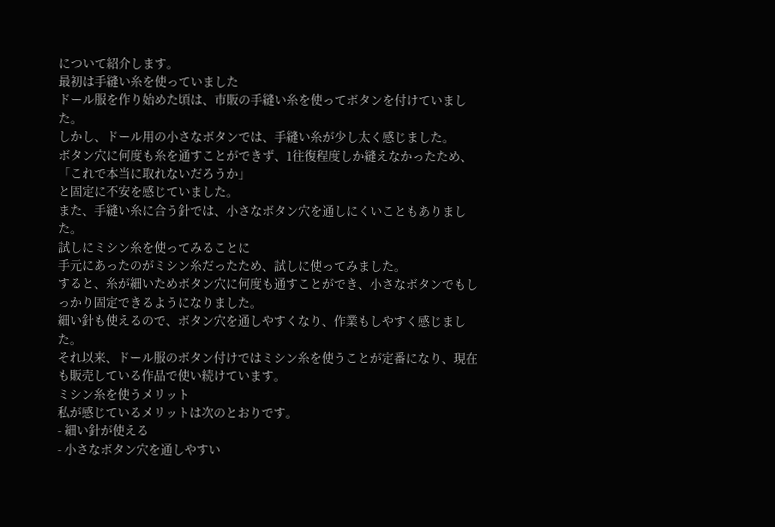について紹介します。
最初は手縫い糸を使っていました
ドール服を作り始めた頃は、市販の手縫い糸を使ってボタンを付けていました。
しかし、ドール用の小さなボタンでは、手縫い糸が少し太く感じました。
ボタン穴に何度も糸を通すことができず、1往復程度しか縫えなかったため、
「これで本当に取れないだろうか」
と固定に不安を感じていました。
また、手縫い糸に合う針では、小さなボタン穴を通しにくいこともありました。
試しにミシン糸を使ってみることに
手元にあったのがミシン糸だったため、試しに使ってみました。
すると、糸が細いためボタン穴に何度も通すことができ、小さなボタンでもしっかり固定できるようになりました。
細い針も使えるので、ボタン穴を通しやすくなり、作業もしやすく感じました。
それ以来、ドール服のボタン付けではミシン糸を使うことが定番になり、現在も販売している作品で使い続けています。
ミシン糸を使うメリット
私が感じているメリットは次のとおりです。
- 細い針が使える
- 小さなボタン穴を通しやすい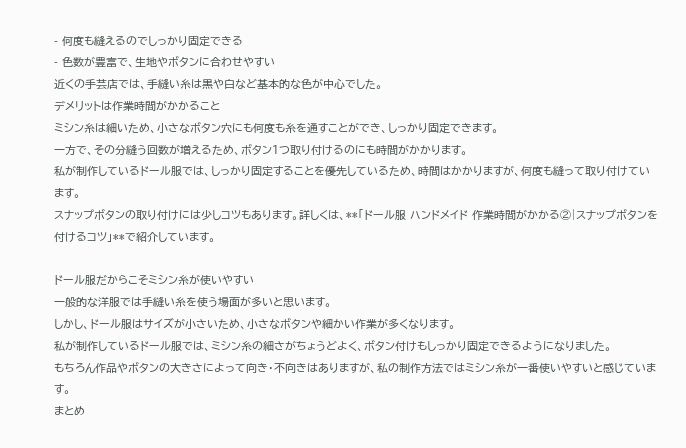- 何度も縫えるのでしっかり固定できる
- 色数が豊富で、生地やボタンに合わせやすい
近くの手芸店では、手縫い糸は黒や白など基本的な色が中心でした。
デメリットは作業時間がかかること
ミシン糸は細いため、小さなボタン穴にも何度も糸を通すことができ、しっかり固定できます。
一方で、その分縫う回数が増えるため、ボタン1つ取り付けるのにも時間がかかります。
私が制作しているドール服では、しっかり固定することを優先しているため、時間はかかりますが、何度も縫って取り付けています。
スナップボタンの取り付けには少しコツもあります。詳しくは、**「ドール服 ハンドメイド 作業時間がかかる②|スナップボタンを付けるコツ」**で紹介しています。

ドール服だからこそミシン糸が使いやすい
一般的な洋服では手縫い糸を使う場面が多いと思います。
しかし、ドール服はサイズが小さいため、小さなボタンや細かい作業が多くなります。
私が制作しているドール服では、ミシン糸の細さがちょうどよく、ボタン付けもしっかり固定できるようになりました。
もちろん作品やボタンの大きさによって向き・不向きはありますが、私の制作方法ではミシン糸が一番使いやすいと感じています。
まとめ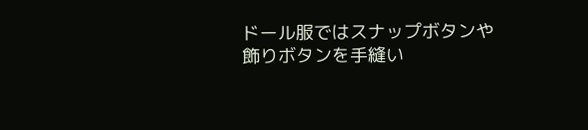ドール服ではスナップボタンや飾りボタンを手縫い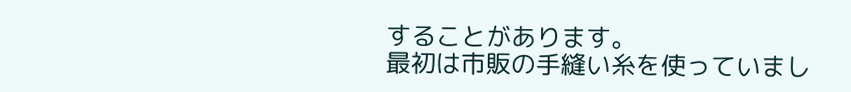することがあります。
最初は市販の手縫い糸を使っていまし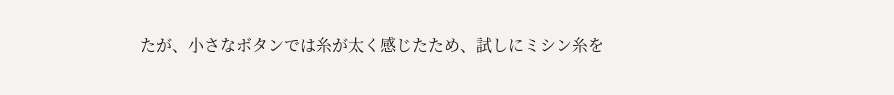たが、小さなボタンでは糸が太く感じたため、試しにミシン糸を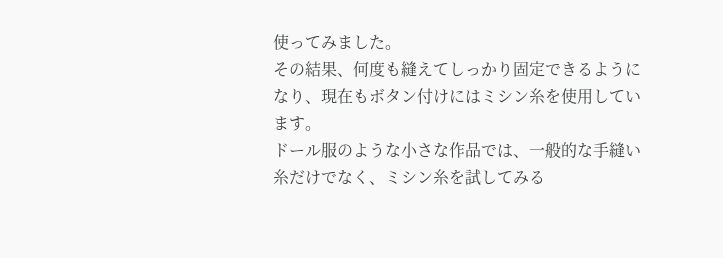使ってみました。
その結果、何度も縫えてしっかり固定できるようになり、現在もボタン付けにはミシン糸を使用しています。
ドール服のような小さな作品では、一般的な手縫い糸だけでなく、ミシン糸を試してみる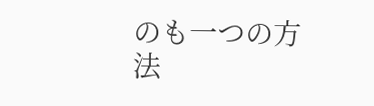のも一つの方法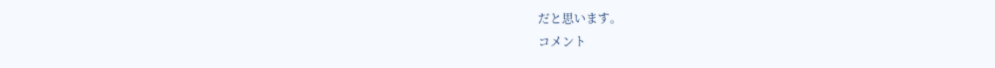だと思います。
コメント